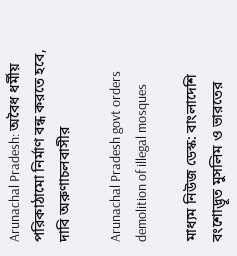Arunachal Pradesh: অবৈধ ধর্মীয় পরিকাঠামো নির্মাণ বন্ধ করতে হবে, দাবি অরুণাচলবাসীর

Arunachal Pradesh govt orders demolition of illegal mosques

মাধ্যম নিউজ ডেস্ক: বাংলাদেশি বংশোদ্ভূত মুসলিম ও ভারতের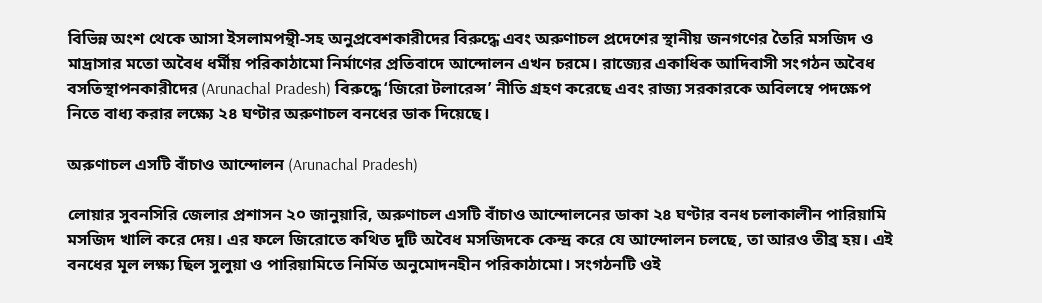বিভিন্ন অংশ থেকে আসা ইসলামপন্থী-সহ অনুপ্রবেশকারীদের বিরুদ্ধে এবং অরুণাচল প্রদেশের স্থানীয় জনগণের তৈরি মসজিদ ও মাদ্রাসার মতো অবৈধ ধর্মীয় পরিকাঠামো নির্মাণের প্রতিবাদে আন্দোলন এখন চরমে। রাজ্যের একাধিক আদিবাসী সংগঠন অবৈধ বসতিস্থাপনকারীদের (Arunachal Pradesh) বিরুদ্ধে ‘জিরো টলারেন্স’ নীতি গ্রহণ করেছে এবং রাজ্য সরকারকে অবিলম্বে পদক্ষেপ নিতে বাধ্য করার লক্ষ্যে ২৪ ঘণ্টার অরুণাচল বনধের ডাক দিয়েছে।

অরুণাচল এসটি বাঁচাও আন্দোলন (Arunachal Pradesh)

লোয়ার সুবনসিরি জেলার প্রশাসন ২০ জানুয়ারি, অরুণাচল এসটি বাঁচাও আন্দোলনের ডাকা ২৪ ঘণ্টার বনধ চলাকালীন পারিয়ামি মসজিদ খালি করে দেয়। এর ফলে জিরোতে কথিত দুটি অবৈধ মসজিদকে কেন্দ্র করে যে আন্দোলন চলছে, তা আরও তীব্র হয়। এই বনধের মূল লক্ষ্য ছিল সুলুয়া ও পারিয়ামিতে নির্মিত অনুমোদনহীন পরিকাঠামো। সংগঠনটি ওই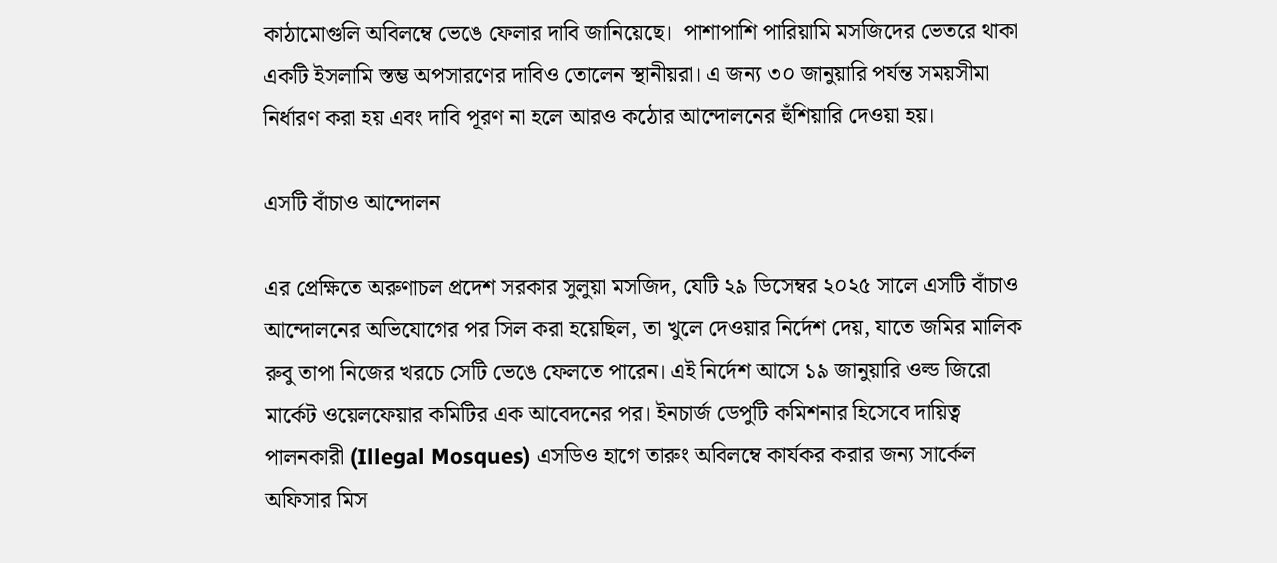কাঠামোগুলি অবিলম্বে ভেঙে ফেলার দাবি জানিয়েছে।  পাশাপাশি পারিয়ামি মসজিদের ভেতরে থাকা একটি ইসলামি স্তম্ভ অপসারণের দাবিও তোলেন স্থানীয়রা। এ জন্য ৩০ জানুয়ারি পর্যন্ত সময়সীমা নির্ধারণ করা হয় এবং দাবি পূরণ না হলে আরও কঠোর আন্দোলনের হুঁশিয়ারি দেওয়া হয়।

এসটি বাঁচাও আন্দোলন

এর প্রেক্ষিতে অরুণাচল প্রদেশ সরকার সুলুয়া মসজিদ, যেটি ২৯ ডিসেম্বর ২০২৫ সালে এসটি বাঁচাও আন্দোলনের অভিযোগের পর সিল করা হয়েছিল, তা খুলে দেওয়ার নির্দেশ দেয়, যাতে জমির মালিক রুবু তাপা নিজের খরচে সেটি ভেঙে ফেলতে পারেন। এই নির্দেশ আসে ১৯ জানুয়ারি ওল্ড জিরো মার্কেট ওয়েলফেয়ার কমিটির এক আবেদনের পর। ইনচার্জ ডেপুটি কমিশনার হিসেবে দায়িত্ব পালনকারী (Illegal Mosques) এসডিও হাগে তারুং অবিলম্বে কার্যকর করার জন্য সার্কেল অফিসার মিস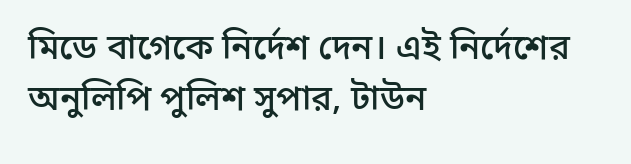মিডে বাগেকে নির্দেশ দেন। এই নির্দেশের অনুলিপি পুলিশ সুপার, টাউন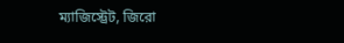ম্যাজিস্ট্রেট, জিরো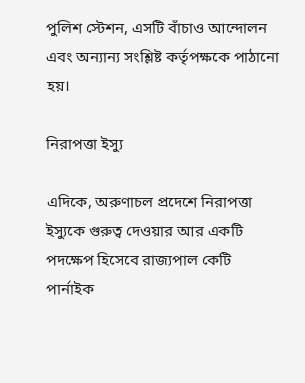পুলিশ স্টেশন, এসটি বাঁচাও আন্দোলন এবং অন্যান্য সংশ্লিষ্ট কর্তৃপক্ষকে পাঠানো হয়।

নিরাপত্তা ইস্যু

এদিকে, অরুণাচল প্রদেশে নিরাপত্তা ইস্যুকে গুরুত্ব দেওয়ার আর একটি পদক্ষেপ হিসেবে রাজ্যপাল কেটি পার্নাইক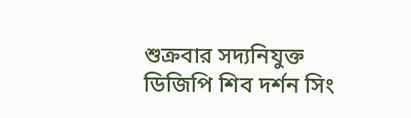শুক্রবার সদ্যনিযুক্ত ডিজিপি শিব দর্শন সিং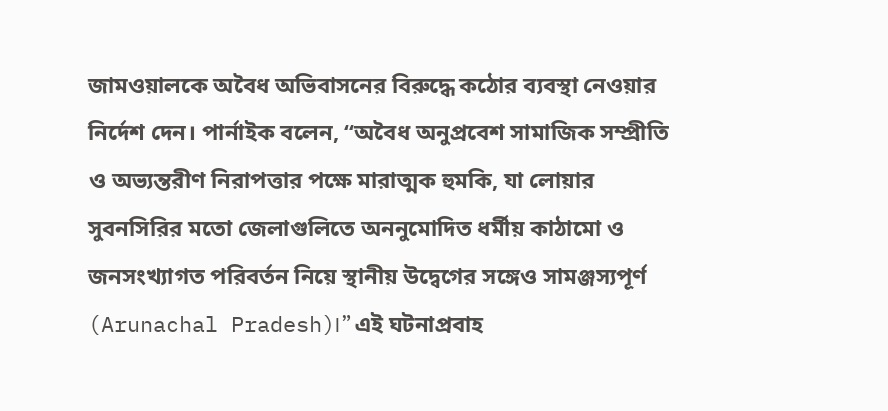জামওয়ালকে অবৈধ অভিবাসনের বিরুদ্ধে কঠোর ব্যবস্থা নেওয়ার নির্দেশ দেন। পার্নাইক বলেন, “অবৈধ অনুপ্রবেশ সামাজিক সম্প্রীতি ও অভ্যন্তরীণ নিরাপত্তার পক্ষে মারাত্মক হুমকি, যা লোয়ার সুবনসিরির মতো জেলাগুলিতে অননুমোদিত ধর্মীয় কাঠামো ও জনসংখ্যাগত পরিবর্তন নিয়ে স্থানীয় উদ্বেগের সঙ্গেও সামঞ্জস্যপূর্ণ (Arunachal Pradesh)।” এই ঘটনাপ্রবাহ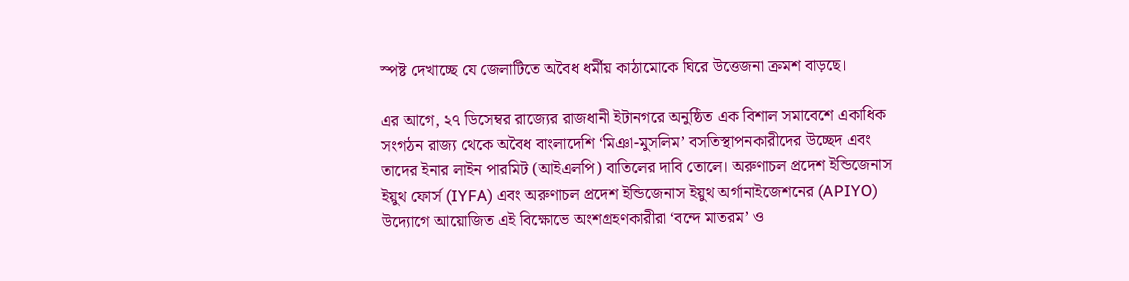স্পষ্ট দেখাচ্ছে যে জেলাটিতে অবৈধ ধর্মীয় কাঠামোকে ঘিরে উত্তেজনা ক্রমশ বাড়ছে।

এর আগে, ২৭ ডিসেম্বর রাজ্যের রাজধানী ইটানগরে অনুষ্ঠিত এক বিশাল সমাবেশে একাধিক সংগঠন রাজ্য থেকে অবৈধ বাংলাদেশি ‘মিঞা-মুসলিম’ বসতিস্থাপনকারীদের উচ্ছেদ এবং তাদের ইনার লাইন পারমিট (আইএলপি) বাতিলের দাবি তোলে। অরুণাচল প্রদেশ ইন্ডিজেনাস ইয়ুথ ফোর্স (IYFA) এবং অরুণাচল প্রদেশ ইন্ডিজেনাস ইয়ুথ অর্গানাইজেশনের (APIYO) উদ্যোগে আয়োজিত এই বিক্ষোভে অংশগ্রহণকারীরা ‘বন্দে মাতরম’ ও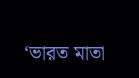‘ভারত মাতা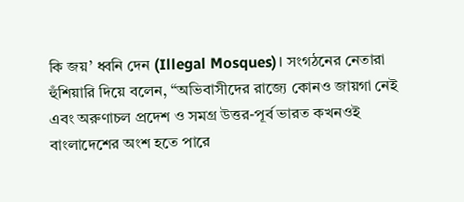কি জয়’ ধ্বনি দেন (Illegal Mosques)। সংগঠনের নেতারা হুঁশিয়ারি দিয়ে বলেন, “অভিবাসীদের রাজ্যে কোনও জায়গা নেই এবং অরুণাচল প্রদেশ ও সমগ্র উত্তর-পূর্ব ভারত কখনওই বাংলাদেশের অংশ হতে পারে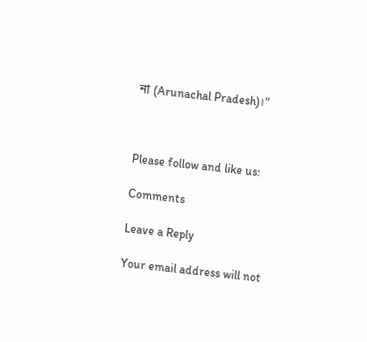না (Arunachal Pradesh)।”



Please follow and like us:

Comments

Leave a Reply

Your email address will not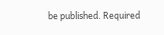be published. Required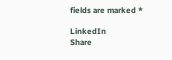fields are marked *

LinkedIn
Share